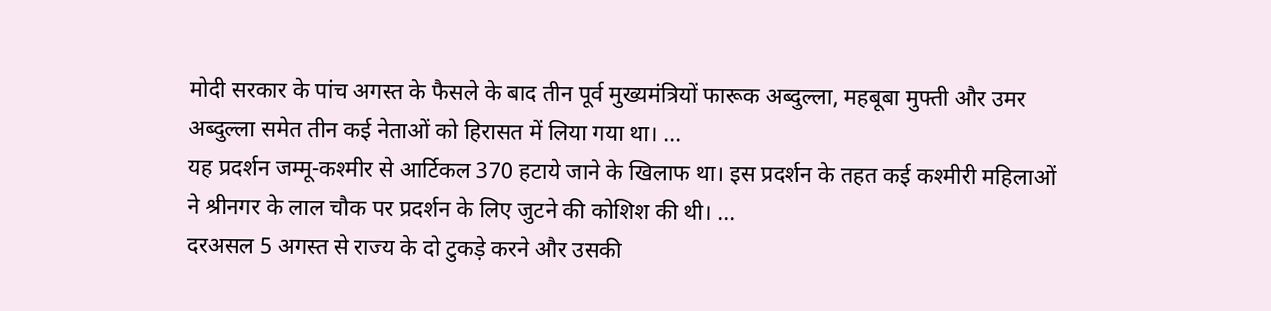मोदी सरकार के पांच अगस्त के फैसले के बाद तीन पूर्व मुख्यमंत्रियों फारूक अब्दुल्ला, महबूबा मुफ्ती और उमर अब्दुल्ला समेत तीन कई नेताओं को हिरासत में लिया गया था। ...
यह प्रदर्शन जम्मू-कश्मीर से आर्टिकल 370 हटाये जाने के खिलाफ था। इस प्रदर्शन के तहत कई कश्मीरी महिलाओं ने श्रीनगर के लाल चौक पर प्रदर्शन के लिए जुटने की कोशिश की थी। ...
दरअसल 5 अगस्त से राज्य के दो टुकड़े करने और उसकी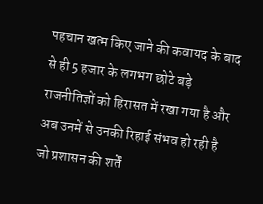पहचान खत्म किए जाने की कवायद के बाद से ही 5 हजार के लगभग छोटे बड़े राजनीतिज्ञों को हिरासत में रखा गया है और अब उनमें से उनकी रिहाई संभव हो रही है जो प्रशासन की शर्तें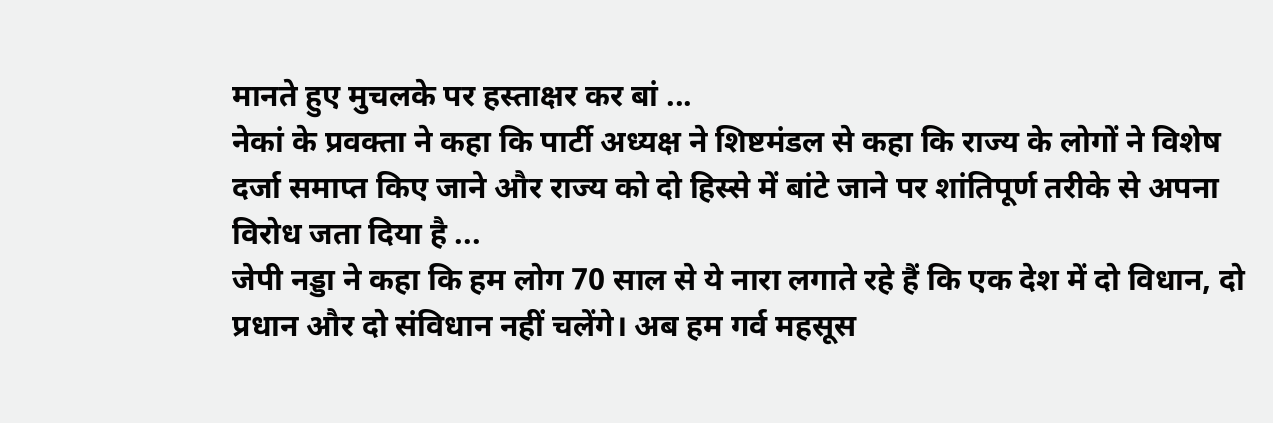मानते हुए मुचलके पर हस्ताक्षर कर बां ...
नेकां के प्रवक्ता ने कहा कि पार्टी अध्यक्ष ने शिष्टमंडल से कहा कि राज्य के लोगों ने विशेष दर्जा समाप्त किए जाने और राज्य को दो हिस्से में बांटे जाने पर शांतिपूर्ण तरीके से अपना विरोध जता दिया है ...
जेपी नड्डा ने कहा कि हम लोग 70 साल से ये नारा लगाते रहे हैं कि एक देश में दो विधान, दो प्रधान और दो संविधान नहीं चलेंगे। अब हम गर्व महसूस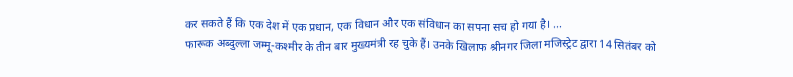कर सकते हैं कि एक देश में एक प्रधान, एक विधान और एक संविधान का सपना सच हो गया है। ...
फारूक अब्दुल्ला जम्मू-कश्मीर के तीन बार मुख्यमंत्री रह चुके हैं। उनके खिलाफ श्रीनगर जिला मजिस्ट्रेट द्वारा 14 सितंबर को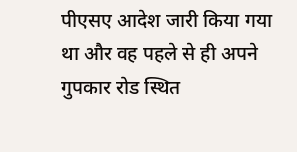पीएसए आदेश जारी किया गया था और वह पहले से ही अपने गुपकार रोड स्थित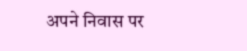अपने निवास पर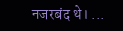नजरबंद थे। ...